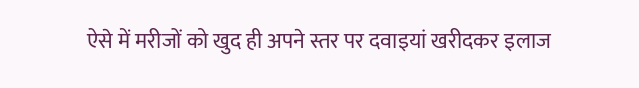ऐसे में मरीजों को खुद ही अपने स्तर पर दवाइयां खरीदकर इलाज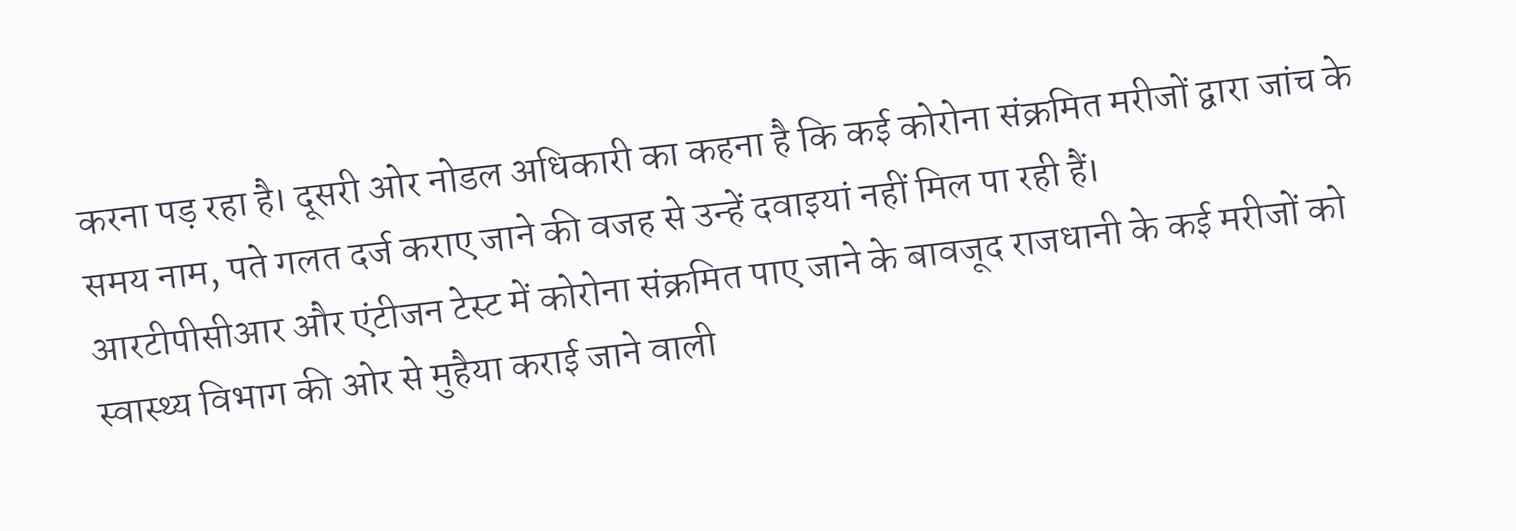करना पड़ रहा है। दूसरी ओर नोडल अधिकारी का कहना है कि कई कोरोना संक्रमित मरीजों द्वारा जांच के समय नाम, पते गलत दर्ज कराए जाने की वजह से उन्हें दवाइयां नहीं मिल पा रही हैं।
आरटीपीसीआर और एंटीजन टेस्ट में कोरोना संक्रमित पाए जाने के बावजूद राजधानी के कई मरीजों को स्वास्थ्य विभाग की ओर से मुहैया कराई जाने वाली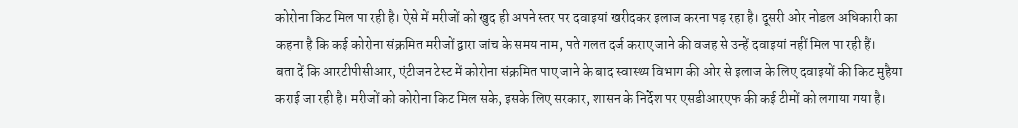कोरोना किट मिल पा रही है। ऐसे में मरीजों को खुद ही अपने स्तर पर दवाइयां खरीदकर इलाज करना पड़ रहा है। दूसरी ओर नोडल अधिकारी का कहना है कि कई कोरोना संक्रमित मरीजों द्वारा जांच के समय नाम, पते गलत दर्ज कराए जाने की वजह से उन्हें दवाइयां नहीं मिल पा रही हैं।
बता दें कि आरटीपीसीआर, एंटीजन टेस्ट में कोरोना संक्रमित पाए जाने के बाद स्वास्थ्य विभाग की ओर से इलाज के लिए दवाइयों की किट मुहैया कराई जा रही है। मरीजों को कोरोना किट मिल सके, इसके लिए सरकार, शासन के निर्देश पर एसडीआरएफ की कई टीमों को लगाया गया है।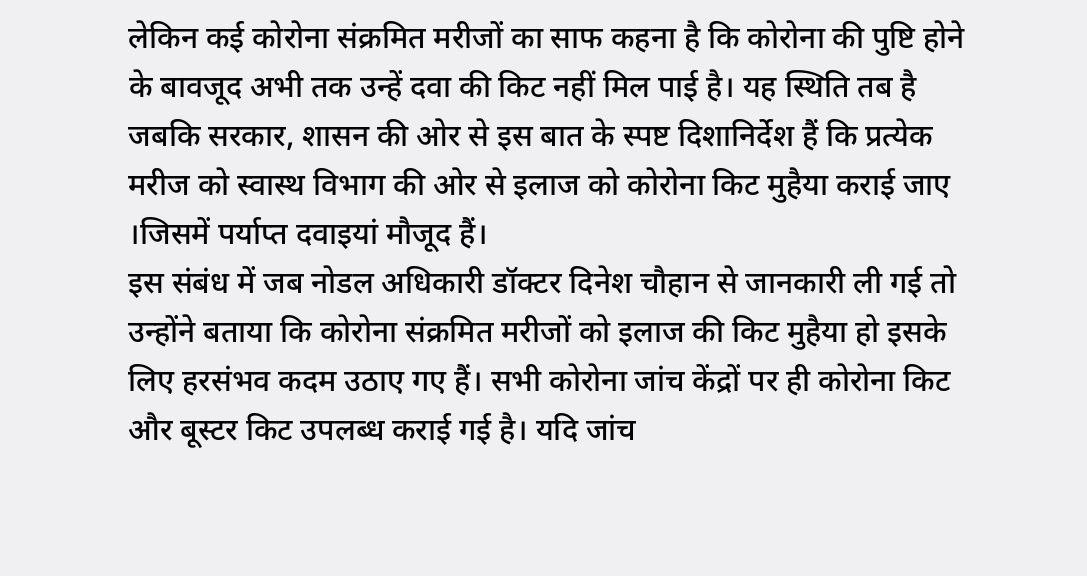लेकिन कई कोरोना संक्रमित मरीजों का साफ कहना है कि कोरोना की पुष्टि होने के बावजूद अभी तक उन्हें दवा की किट नहीं मिल पाई है। यह स्थिति तब है जबकि सरकार, शासन की ओर से इस बात के स्पष्ट दिशानिर्देश हैं कि प्रत्येक मरीज को स्वास्थ विभाग की ओर से इलाज को कोरोना किट मुहैया कराई जाए ।जिसमें पर्याप्त दवाइयां मौजूद हैं।
इस संबंध में जब नोडल अधिकारी डॉक्टर दिनेश चौहान से जानकारी ली गई तो उन्होंने बताया कि कोरोना संक्रमित मरीजों को इलाज की किट मुहैया हो इसके लिए हरसंभव कदम उठाए गए हैं। सभी कोरोना जांच केंद्रों पर ही कोरोना किट और बूस्टर किट उपलब्ध कराई गई है। यदि जांच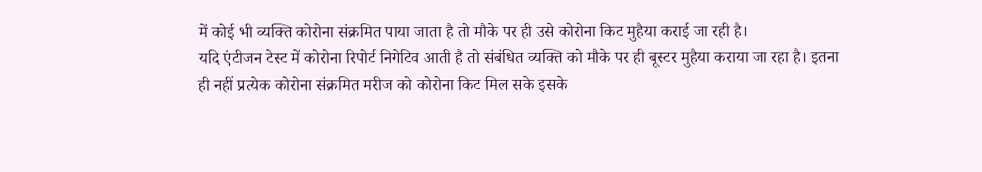में कोई भी व्यक्ति कोरोना संक्रमित पाया जाता है तो मौके पर ही उसे कोरोना किट मुहैया कराई जा रही है।
यदि एंटीजन टेस्ट में कोरोना रिपोर्ट निगेटिव आती है तो संबंधित व्यक्ति को मौके पर ही बूस्टर मुहैया कराया जा रहा है। इतना ही नहीं प्रत्येक कोरोना संक्रमित मरीज को कोरोना किट मिल सके इसके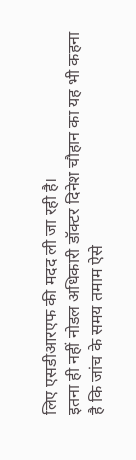लिए एसडीआरएफ की मदद ली जा रही है।
इतना ही नहीं नोडल अधिकारी डॉक्टर दिनेश चौहान का यह भी कहना है कि जांच के समय तमाम ऐसे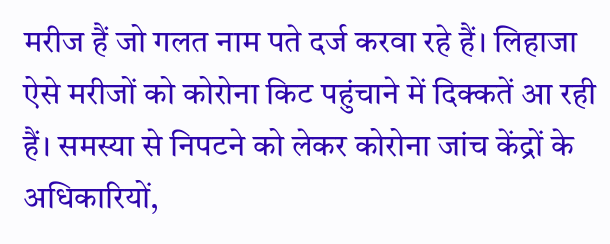मरीज हैं जो गलत नाम पते दर्ज करवा रहे हैं। लिहाजा ऐसे मरीजों को कोरोना किट पहुंचाने में दिक्कतें आ रही हैं। समस्या से निपटने को लेकर कोरोना जांच केंद्रों के अधिकारियों,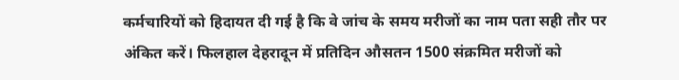कर्मचारियों को हिदायत दी गई है कि वे जांच के समय मरीजों का नाम पता सही तौर पर अंकित करें। फिलहाल देहरादून में प्रतिदिन औसतन 1500 संक्रमित मरीजों को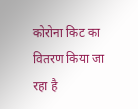कोरोना किट का वितरण किया जा रहा है